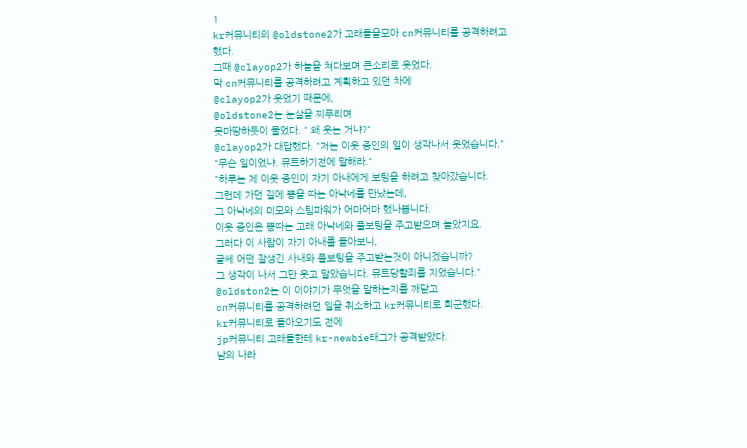1
kr커뮤니티의 @oldstone2가 고래들을모아 cn커뮤니티를 공격하려고했다.
그때 @clayop2가 하늘을 쳐다보며 큰소리로 웃었다.
막 cn커뮤니티를 공격하려고 계획하고 있던 차에
@clayop2가 웃었기 때문에,
@oldstone2는 눈살을 찌푸리며
못마땅하듯이 물었다. " 왜 웃는 거냐?"
@clayop2가 대답했다. "저는 이웃 증인의 일이 생각나서 웃었습니다."
"무슨 일이었냐. 뮤트하기전에 말해라."
"하루는 제 이웃 증인이 자기 아내에게 보팅을 하려고 찾아갔습니다.
그런데 가던 길에 뽕을 따는 아낙네를 만났는데,
그 아낙네의 미모와 스팀파워가 어마어마 했나봅니다.
이웃 증인은 뽕따는 고래 아낙네와 풀보팅을 주고받으며 놀았지요.
그러다 이 사람이 자기 아내를 돌아보니,
글쎄 어떤 잘생긴 사내와 풀보팅을 주고받는것이 아니겠습니까?
그 생각이 나서 그만 웃고 말았습니다. 뮤트당할죄를 지었습니다."
@oldston2는 이 이야기가 무엇을 말하는지를 깨닫고
cn커뮤니티를 공격하려던 일을 취소하고 kr커뮤니티로 회군했다.
kr커뮤니티로 돌아오기도 전에
jp커뮤니티 고래들한테 kr-newbie태그가 공격받았다.
남의 나라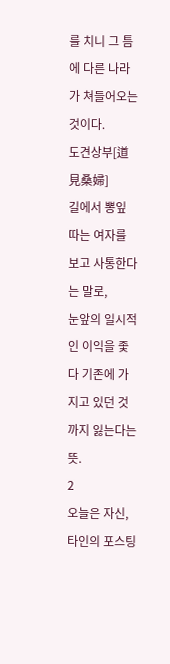를 치니 그 틈에 다른 나라가 쳐들어오는 것이다.
도견상부[道見桑婦]
길에서 뽕잎 따는 여자를 보고 사통한다는 말로,
눈앞의 일시적인 이익을 좇다 기존에 가지고 있던 것까지 잃는다는 뜻.
2
오늘은 자신,타인의 포스팅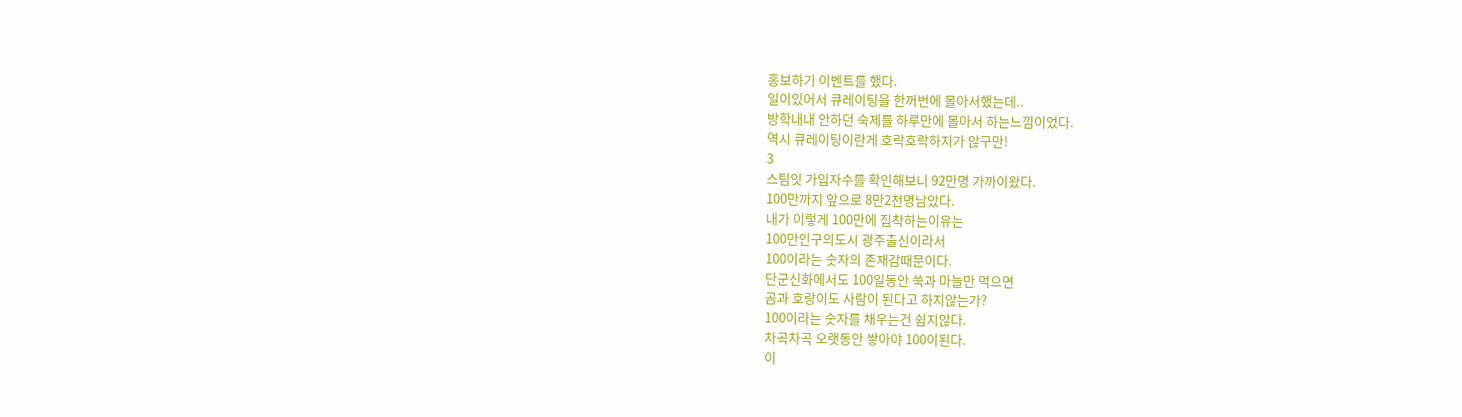홍보하기 이벤트를 했다.
일이있어서 큐레이팅을 한꺼번에 몰아서했는데..
방학내내 안하던 숙제를 하루만에 몰아서 하는느낌이었다.
역시 큐레이팅이란게 호락호락하지가 않구만!
3
스팀잇 가입자수를 확인해보니 92만명 가까이왔다.
100만까지 앞으로 8만2천명남았다.
내가 이렇게 100만에 집착하는이유는
100만인구의도시 광주출신이라서
100이라는 숫자의 존재감때문이다.
단군신화에서도 100일동안 쑥과 마늘만 먹으면
곰과 호랑이도 사람이 된다고 하지않는가?
100이라는 숫자를 채우는건 쉽지않다.
차곡차곡 오랫동안 쌓아야 100이된다.
이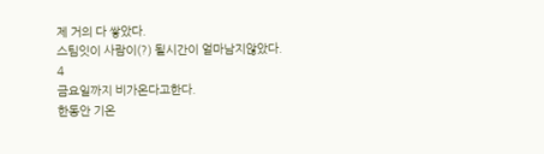제 거의 다 쌓았다.
스팀잇이 사람이(?) 될시간이 얼마남지않았다.
4
금요일까지 비가온다고한다.
한동안 기온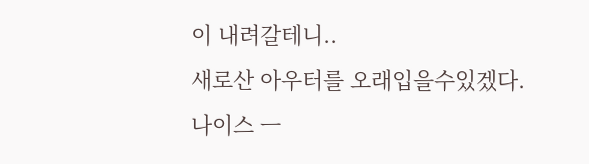이 내려갈테니..
새로산 아우터를 오래입을수있겠다.
나이스 ㅡ